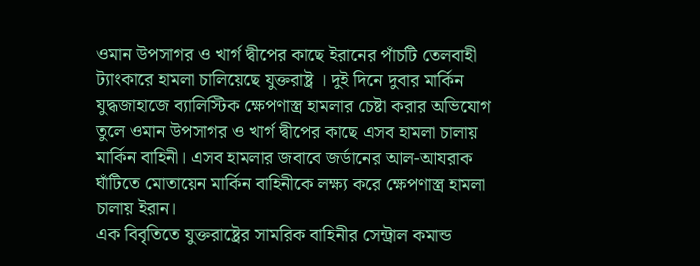ওমান উপসাগর ও খার্গ দ্বীপের কাছে ইরানের পাঁচটি তেলবাহী ট্যাংকারে হামলা চালিয়েছে যুক্তরাষ্ট্র । দুই দিনে দুবার মার্কিন যুদ্ধজাহাজে ব্যালিস্টিক ক্ষেপণাস্ত্র হামলার চেষ্টা করার অভিযোগ তুলে ওমান উপসাগর ও খার্গ দ্বীপের কাছে এসব হামলা চালায় মার্কিন বাহিনী। এসব হামলার জবাবে জর্ডানের আল-আযরাক ঘাঁটিতে মোতায়েন মার্কিন বাহিনীকে লক্ষ্য করে ক্ষেপণাস্ত্র হামলা চালায় ইরান।
এক বিবৃতিতে যুক্তরাষ্ট্রের সামরিক বাহিনীর সেন্ট্রাল কমান্ড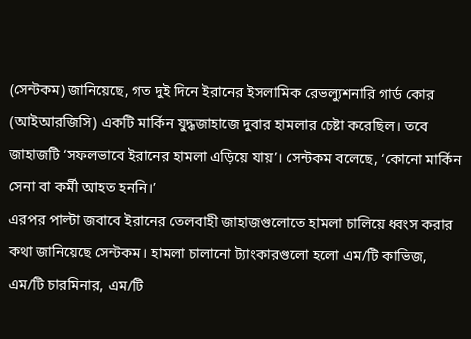(সেন্টকম) জানিয়েছে, গত দুই দিনে ইরানের ইসলামিক রেভল্যুশনারি গার্ড কোর (আইআরজিসি) একটি মার্কিন যুদ্ধজাহাজে দুবার হামলার চেষ্টা করেছিল। তবে জাহাজটি ‘সফলভাবে ইরানের হামলা এড়িয়ে যায়’। সেন্টকম বলেছে, ‘কোনো মার্কিন সেনা বা কর্মী আহত হননি।’
এরপর পাল্টা জবাবে ইরানের তেলবাহী জাহাজগুলোতে হামলা চালিয়ে ধ্বংস করার কথা জানিয়েছে সেন্টকম। হামলা চালানো ট্যাংকারগুলো হলো এম/টি কাভিজ, এম/টি চারমিনার, এম/টি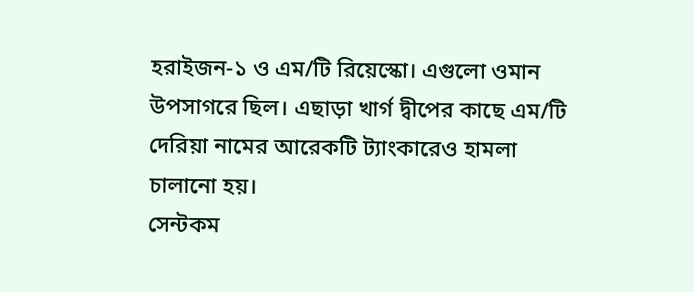হরাইজন-১ ও এম/টি রিয়েস্কো। এগুলো ওমান উপসাগরে ছিল। এছাড়া খার্গ দ্বীপের কাছে এম/টি দেরিয়া নামের আরেকটি ট্যাংকারেও হামলা চালানো হয়।
সেন্টকম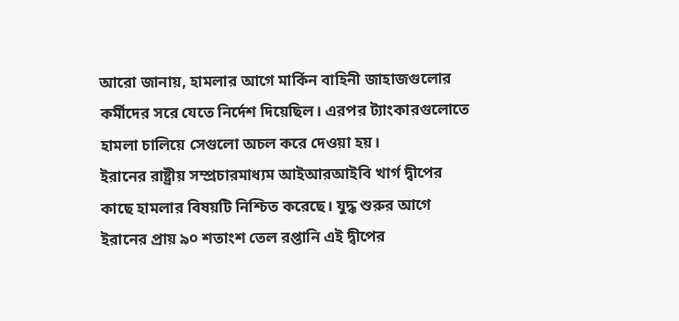আরো জানায়, হামলার আগে মার্কিন বাহিনী জাহাজগুলোর কর্মীদের সরে যেতে নির্দেশ দিয়েছিল। এরপর ট্যাংকারগুলোতে হামলা চালিয়ে সেগুলো অচল করে দেওয়া হয়।
ইরানের রাষ্ট্রীয় সম্প্রচারমাধ্যম আইআরআইবি খার্গ দ্বীপের কাছে হামলার বিষয়টি নিশ্চিত করেছে। যুদ্ধ শুরুর আগে ইরানের প্রায় ৯০ শতাংশ তেল রপ্তানি এই দ্বীপের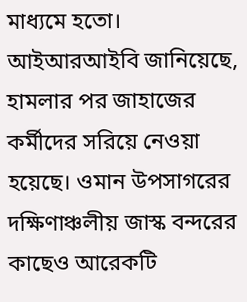মাধ্যমে হতো। আইআরআইবি জানিয়েছে, হামলার পর জাহাজের কর্মীদের সরিয়ে নেওয়া হয়েছে। ওমান উপসাগরের দক্ষিণাঞ্চলীয় জাস্ক বন্দরের কাছেও আরেকটি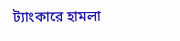ট্যাংকারে হামলা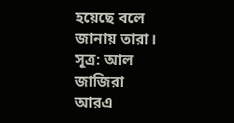হয়েছে বলে জানায় তারা।
সূত্র: আল জাজিরা
আরএ